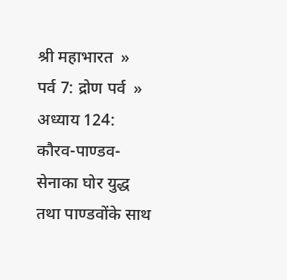श्री महाभारत  »  पर्व 7: द्रोण पर्व  »  अध्याय 124: कौरव-पाण्डव-सेनाका घोर युद्ध तथा पाण्डवोंके साथ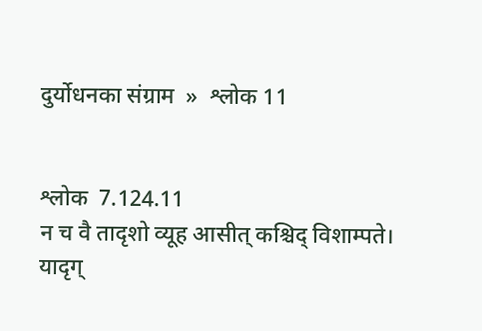दुर्योधनका संग्राम  »  श्लोक 11


श्लोक  7.124.11
न च वै तादृशो व्यूह आसीत् कश्चिद् विशाम्पते।
यादृग्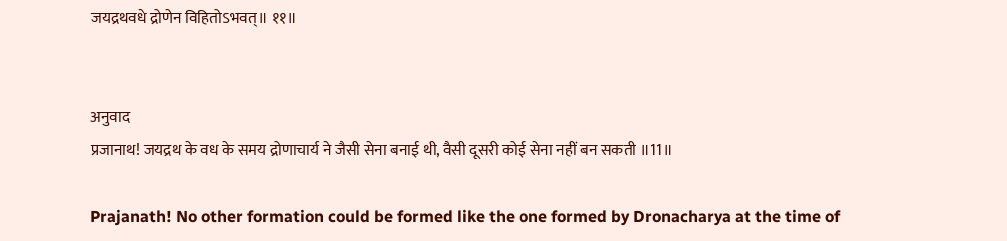जयद्रथवधे द्रोणेन विहितोऽभवत्॥ ११॥


अनुवाद
प्रजानाथ! जयद्रथ के वध के समय द्रोणाचार्य ने जैसी सेना बनाई थी, वैसी दूसरी कोई सेना नहीं बन सकती ॥11॥

Prajanath! No other formation could be formed like the one formed by Dronacharya at the time of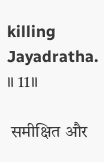killing Jayadratha. ॥ 11॥

 समीक्षित और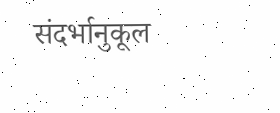संदर्भानुकूल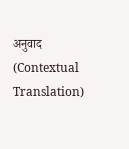अनुवाद (Contextual Translation)